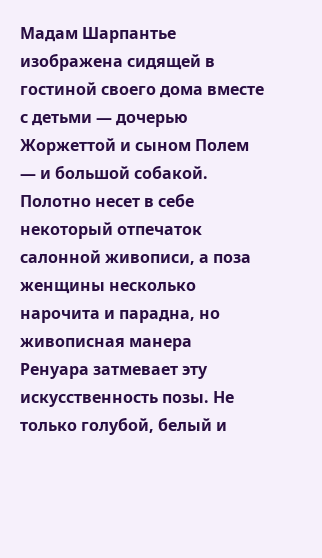Мадам Шарпантье изображена сидящей в гостиной своего дома вместе с детьми — дочерью Жоржеттой и сыном Полем — и большой собакой. Полотно несет в себе некоторый отпечаток салонной живописи, а поза женщины несколько нарочита и парадна, но живописная манера Ренуара затмевает эту искусственность позы. Не только голубой, белый и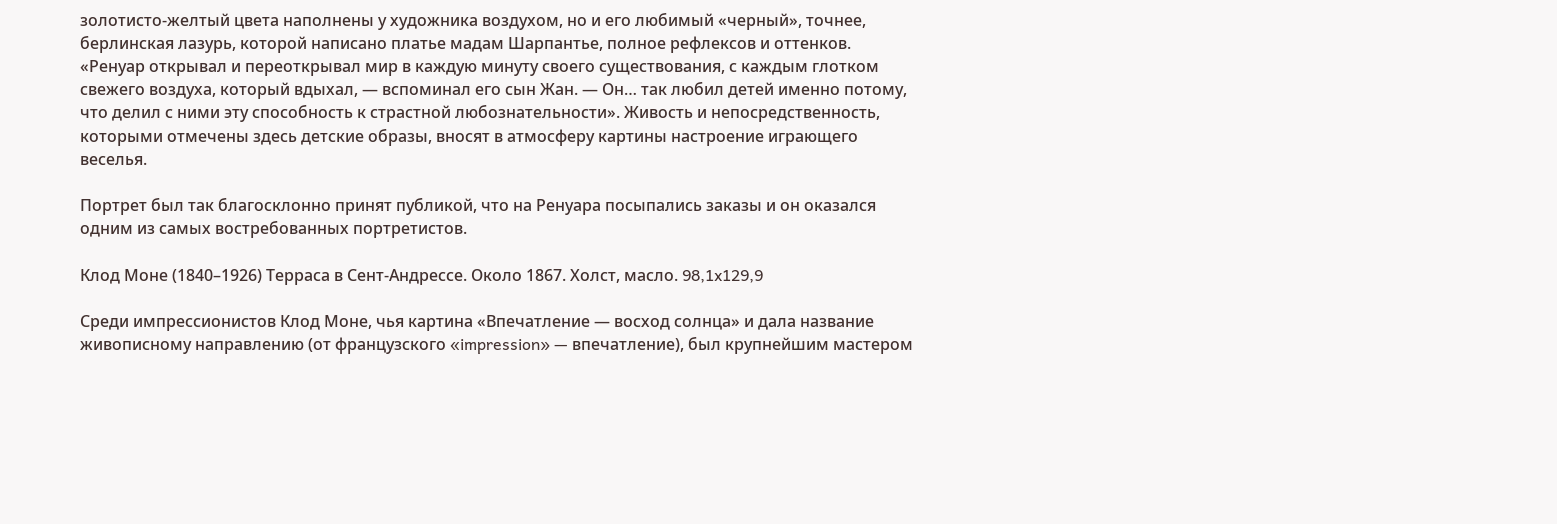золотисто-желтый цвета наполнены у художника воздухом, но и его любимый «черный», точнее, берлинская лазурь, которой написано платье мадам Шарпантье, полное рефлексов и оттенков. «Ренуар открывал и переоткрывал мир в каждую минуту своего существования, с каждым глотком свежего воздуха, который вдыхал, — вспоминал его сын Жан. — Он… так любил детей именно потому, что делил с ними эту способность к страстной любознательности». Живость и непосредственность, которыми отмечены здесь детские образы, вносят в атмосферу картины настроение играющего веселья.

Портрет был так благосклонно принят публикой, что на Ренуара посыпались заказы и он оказался одним из самых востребованных портретистов.

Клод Моне (1840–1926) Терраса в Сент-Андрессе. Около 1867. Холст, масло. 98,1x129,9

Среди импрессионистов Клод Моне, чья картина «Впечатление — восход солнца» и дала название живописному направлению (от французского «impression» — впечатление), был крупнейшим мастером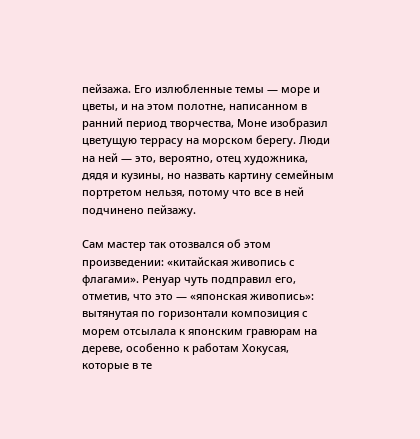пейзажа. Его излюбленные темы — море и цветы, и на этом полотне, написанном в ранний период творчества, Моне изобразил цветущую террасу на морском берегу. Люди на ней — это, вероятно, отец художника, дядя и кузины, но назвать картину семейным портретом нельзя, потому что все в ней подчинено пейзажу.

Сам мастер так отозвался об этом произведении: «китайская живопись с флагами». Ренуар чуть подправил его, отметив, что это — «японская живопись»: вытянутая по горизонтали композиция с морем отсылала к японским гравюрам на дереве, особенно к работам Хокусая, которые в те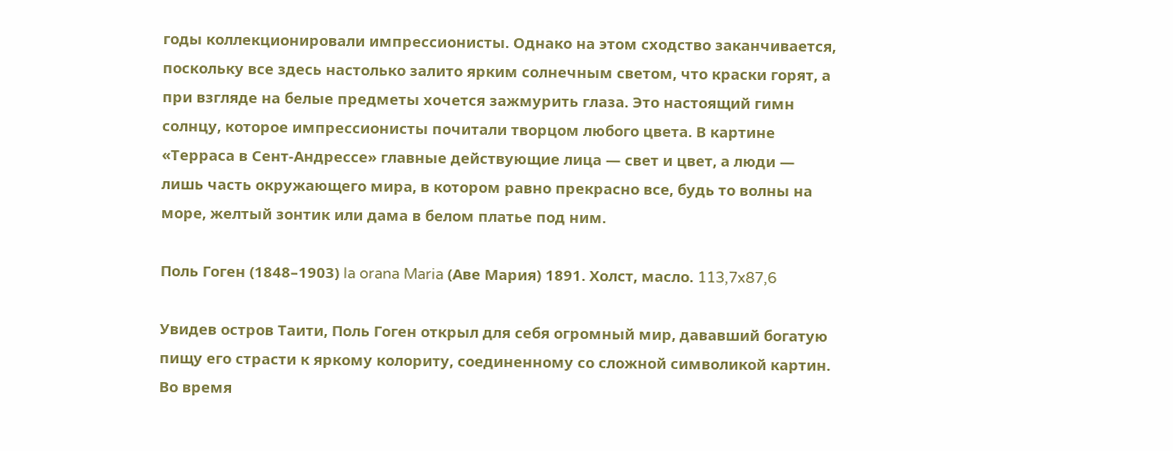годы коллекционировали импрессионисты. Однако на этом сходство заканчивается, поскольку все здесь настолько залито ярким солнечным светом, что краски горят, а при взгляде на белые предметы хочется зажмурить глаза. Это настоящий гимн солнцу, которое импрессионисты почитали творцом любого цвета. В картине «Терраса в Сент-Андрессе» главные действующие лица — свет и цвет, а люди — лишь часть окружающего мира, в котором равно прекрасно все, будь то волны на море, желтый зонтик или дама в белом платье под ним.

Поль Гоген (1848–1903) la orana Maria (Аве Мария) 1891. Холст, масло. 113,7x87,6

Увидев остров Таити, Поль Гоген открыл для себя огромный мир, дававший богатую пищу его страсти к яркому колориту, соединенному со сложной символикой картин. Во время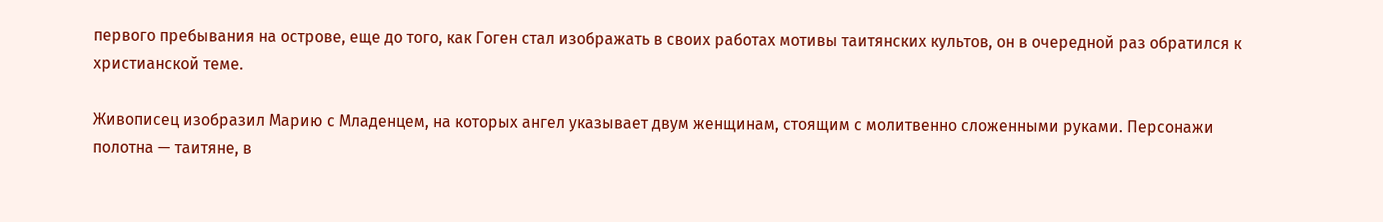первого пребывания на острове, еще до того, как Гоген стал изображать в своих работах мотивы таитянских культов, он в очередной раз обратился к христианской теме.

Живописец изобразил Марию с Младенцем, на которых ангел указывает двум женщинам, стоящим с молитвенно сложенными руками. Персонажи полотна — таитяне, в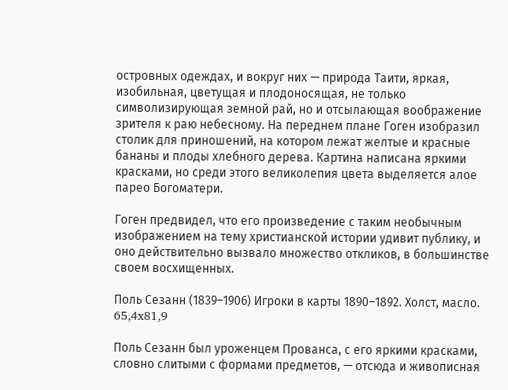островных одеждах, и вокруг них — природа Таити, яркая, изобильная, цветущая и плодоносящая, не только символизирующая земной рай, но и отсылающая воображение зрителя к раю небесному. На переднем плане Гоген изобразил столик для приношений, на котором лежат желтые и красные бананы и плоды хлебного дерева. Картина написана яркими красками, но среди этого великолепия цвета выделяется алое парео Богоматери.

Гоген предвидел, что его произведение с таким необычным изображением на тему христианской истории удивит публику, и оно действительно вызвало множество откликов, в большинстве своем восхищенных.

Поль Сезанн (1839–1906) Игроки в карты 1890–1892. Холст, масло. 65,4x81,9

Поль Сезанн был уроженцем Прованса, с его яркими красками, словно слитыми с формами предметов, — отсюда и живописная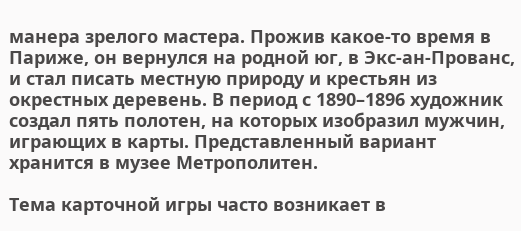манера зрелого мастера. Прожив какое-то время в Париже, он вернулся на родной юг, в Экс-ан-Прованс, и стал писать местную природу и крестьян из окрестных деревень. В период с 1890–1896 художник создал пять полотен, на которых изобразил мужчин, играющих в карты. Представленный вариант хранится в музее Метрополитен.

Тема карточной игры часто возникает в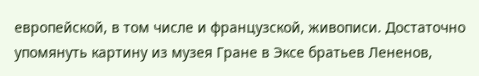европейской, в том числе и французской, живописи. Достаточно упомянуть картину из музея Гране в Эксе братьев Лененов,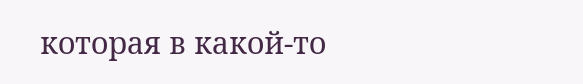которая в какой-то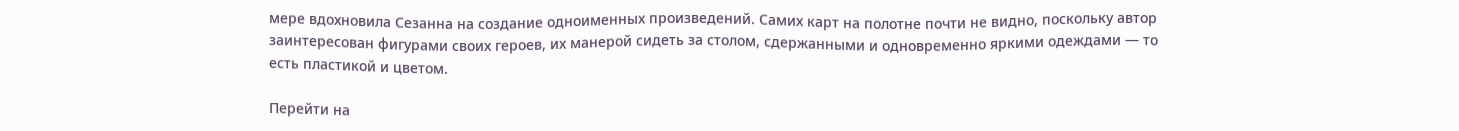мере вдохновила Сезанна на создание одноименных произведений. Самих карт на полотне почти не видно, поскольку автор заинтересован фигурами своих героев, их манерой сидеть за столом, сдержанными и одновременно яркими одеждами — то есть пластикой и цветом.

Перейти на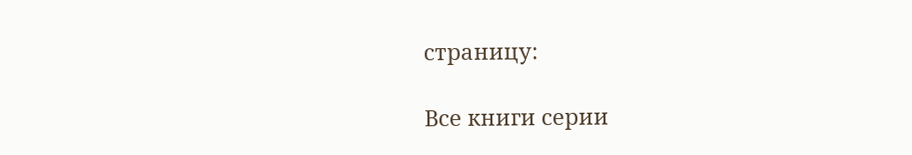страницу:

Все книги серии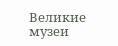Великие музеи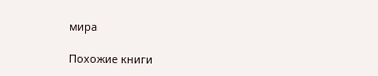мира

Похожие книги